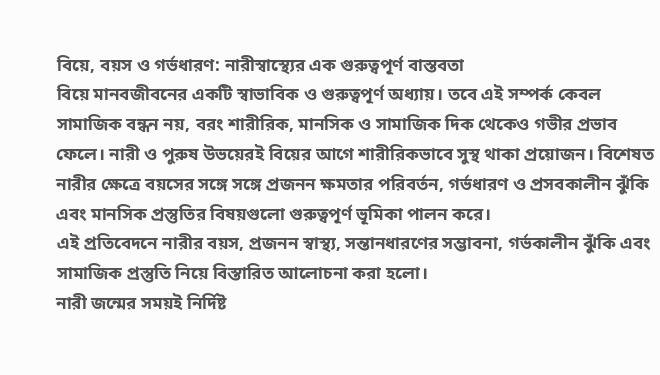বিয়ে, বয়স ও গর্ভধারণ: নারীস্বাস্থ্যের এক গুরুত্বপূর্ণ বাস্তবতা
বিয়ে মানবজীবনের একটি স্বাভাবিক ও গুরুত্বপূর্ণ অধ্যায়। তবে এই সম্পর্ক কেবল সামাজিক বন্ধন নয়, বরং শারীরিক, মানসিক ও সামাজিক দিক থেকেও গভীর প্রভাব ফেলে। নারী ও পুরুষ উভয়েরই বিয়ের আগে শারীরিকভাবে সুস্থ থাকা প্রয়োজন। বিশেষত নারীর ক্ষেত্রে বয়সের সঙ্গে সঙ্গে প্রজনন ক্ষমতার পরিবর্তন, গর্ভধারণ ও প্রসবকালীন ঝুঁকি এবং মানসিক প্রস্তুতির বিষয়গুলো গুরুত্বপূর্ণ ভূমিকা পালন করে।
এই প্রতিবেদনে নারীর বয়স, প্রজনন স্বাস্থ্য, সন্তানধারণের সম্ভাবনা, গর্ভকালীন ঝুঁকি এবং সামাজিক প্রস্তুতি নিয়ে বিস্তারিত আলোচনা করা হলো।
নারী জন্মের সময়ই নির্দিষ্ট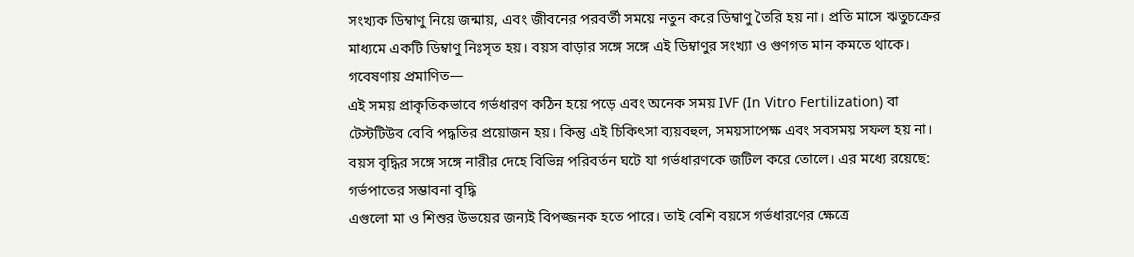সংখ্যক ডিম্বাণু নিয়ে জন্মায়, এবং জীবনের পরবর্তী সময়ে নতুন করে ডিম্বাণু তৈরি হয় না। প্রতি মাসে ঋতুচক্রের মাধ্যমে একটি ডিম্বাণু নিঃসৃত হয়। বয়স বাড়ার সঙ্গে সঙ্গে এই ডিম্বাণুর সংখ্যা ও গুণগত মান কমতে থাকে।
গবেষণায় প্রমাণিত—
এই সময় প্রাকৃতিকভাবে গর্ভধারণ কঠিন হয়ে পড়ে এবং অনেক সময় IVF (In Vitro Fertilization) বা টেস্টটিউব বেবি পদ্ধতির প্রয়োজন হয়। কিন্তু এই চিকিৎসা ব্যয়বহুল, সময়সাপেক্ষ এবং সবসময় সফল হয় না।
বয়স বৃদ্ধির সঙ্গে সঙ্গে নারীর দেহে বিভিন্ন পরিবর্তন ঘটে যা গর্ভধারণকে জটিল করে তোলে। এর মধ্যে রয়েছে:
গর্ভপাতের সম্ভাবনা বৃদ্ধি
এগুলো মা ও শিশুর উভয়ের জন্যই বিপজ্জনক হতে পারে। তাই বেশি বয়সে গর্ভধারণের ক্ষেত্রে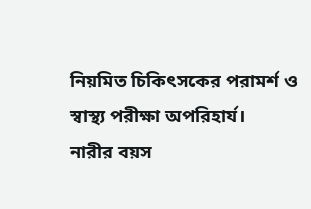নিয়মিত চিকিৎসকের পরামর্শ ও স্বাস্থ্য পরীক্ষা অপরিহার্য।
নারীর বয়স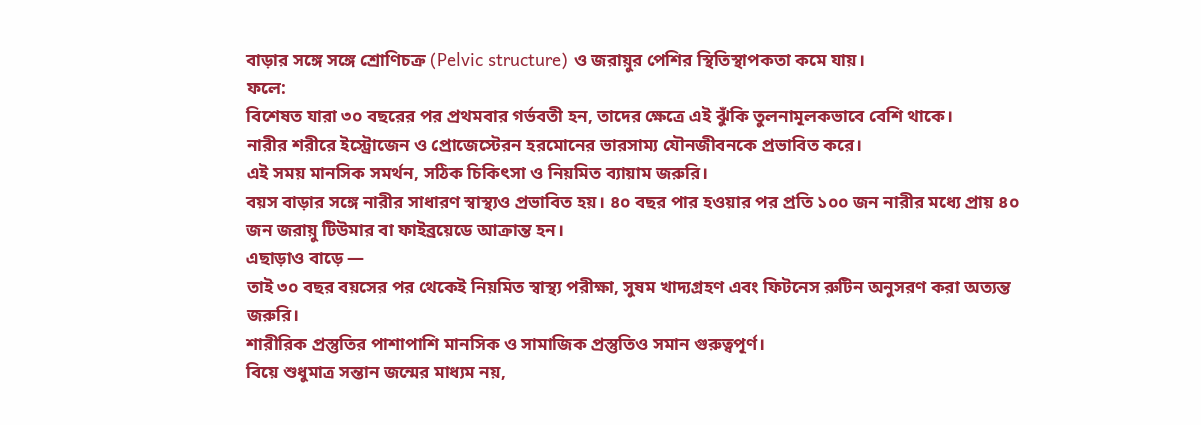বাড়ার সঙ্গে সঙ্গে শ্রোণিচক্র (Pelvic structure) ও জরায়ুর পেশির স্থিতিস্থাপকতা কমে যায়।
ফলে:
বিশেষত যারা ৩০ বছরের পর প্রথমবার গর্ভবতী হন, তাদের ক্ষেত্রে এই ঝুঁকি তুলনামূলকভাবে বেশি থাকে।
নারীর শরীরে ইস্ট্রোজেন ও প্রোজেস্টেরন হরমোনের ভারসাম্য যৌনজীবনকে প্রভাবিত করে।
এই সময় মানসিক সমর্থন, সঠিক চিকিৎসা ও নিয়মিত ব্যায়াম জরুরি।
বয়স বাড়ার সঙ্গে নারীর সাধারণ স্বাস্থ্যও প্রভাবিত হয়। ৪০ বছর পার হওয়ার পর প্রতি ১০০ জন নারীর মধ্যে প্রায় ৪০ জন জরায়ু টিউমার বা ফাইব্রয়েডে আক্রান্ত হন।
এছাড়াও বাড়ে —
তাই ৩০ বছর বয়সের পর থেকেই নিয়মিত স্বাস্থ্য পরীক্ষা, সুষম খাদ্যগ্রহণ এবং ফিটনেস রুটিন অনুসরণ করা অত্যন্ত জরুরি।
শারীরিক প্রস্তুতির পাশাপাশি মানসিক ও সামাজিক প্রস্তুতিও সমান গুরুত্বপূর্ণ।
বিয়ে শুধুমাত্র সন্তান জন্মের মাধ্যম নয়,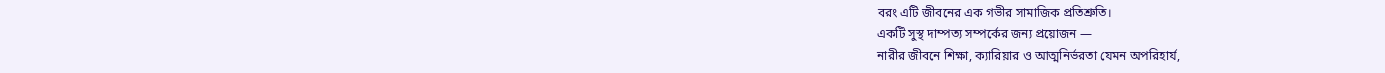বরং এটি জীবনের এক গভীর সামাজিক প্রতিশ্রুতি।
একটি সুস্থ দাম্পত্য সম্পর্কের জন্য প্রয়োজন —
নারীর জীবনে শিক্ষা, ক্যারিয়ার ও আত্মনির্ভরতা যেমন অপরিহার্য,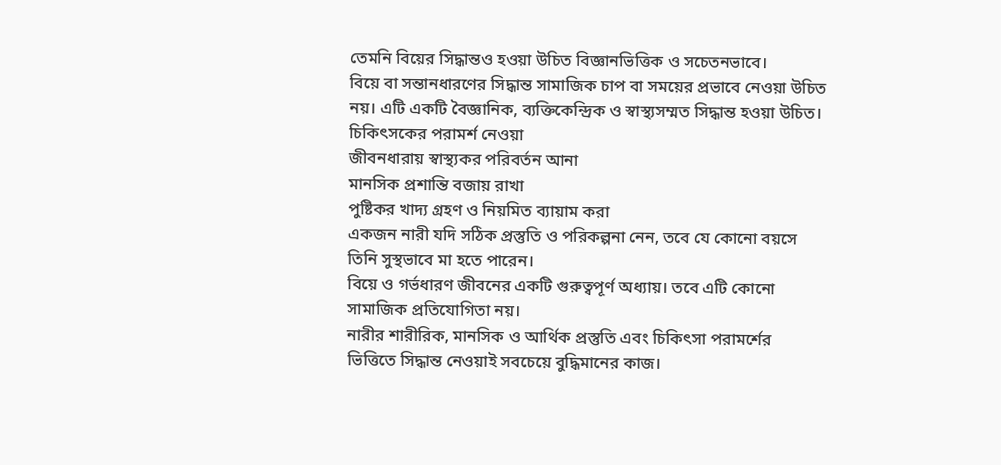তেমনি বিয়ের সিদ্ধান্তও হওয়া উচিত বিজ্ঞানভিত্তিক ও সচেতনভাবে।
বিয়ে বা সন্তানধারণের সিদ্ধান্ত সামাজিক চাপ বা সময়ের প্রভাবে নেওয়া উচিত নয়। এটি একটি বৈজ্ঞানিক, ব্যক্তিকেন্দ্রিক ও স্বাস্থ্যসম্মত সিদ্ধান্ত হওয়া উচিত।
চিকিৎসকের পরামর্শ নেওয়া
জীবনধারায় স্বাস্থ্যকর পরিবর্তন আনা
মানসিক প্রশান্তি বজায় রাখা
পুষ্টিকর খাদ্য গ্রহণ ও নিয়মিত ব্যায়াম করা
একজন নারী যদি সঠিক প্রস্তুতি ও পরিকল্পনা নেন, তবে যে কোনো বয়সে তিনি সুস্থভাবে মা হতে পারেন।
বিয়ে ও গর্ভধারণ জীবনের একটি গুরুত্বপূর্ণ অধ্যায়। তবে এটি কোনো সামাজিক প্রতিযোগিতা নয়।
নারীর শারীরিক, মানসিক ও আর্থিক প্রস্তুতি এবং চিকিৎসা পরামর্শের ভিত্তিতে সিদ্ধান্ত নেওয়াই সবচেয়ে বুদ্ধিমানের কাজ।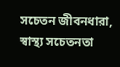সচেতন জীবনধারা, স্বাস্থ্য সচেতনতা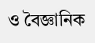ও বৈজ্ঞানিক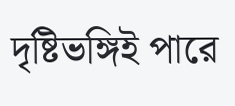দৃষ্টিভঙ্গিই পারে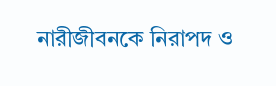নারীজীবনকে নিরাপদ ও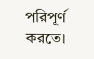পরিপূর্ণ করতে।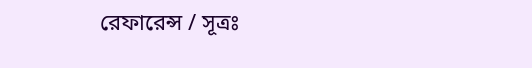রেফারেন্স / সূত্রঃ